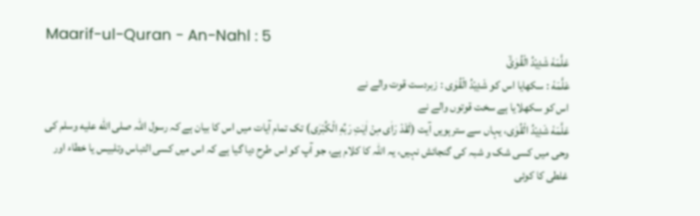Maarif-ul-Quran - An-Nahl : 5
عَلَّمَهٗ شَدِیْدُ الْقُوٰىۙ
عَلَّمَهٗ : سکھایا اس کو شَدِيْدُ الْقُوٰى : زبردست قوت والے نے
اس کو سکھلایا ہے سخت قوتوں والے نے
عَلَّمَهٗ شَدِيْدُ الْقُوٰى، یہاں سے سترہویں آیت (لَقَدْ رَاٰى مِنْ اٰيٰتِ رَبِّهِ الْكُبْرٰى) تک تمام آیات میں اس کا بیان ہے کہ رسول اللہ صلى الله عليه وسلم کی وحی میں کسی شک و شبہ کی گنجائش نہیں، یہ اللہ کا کلام ہے، جو آپ کو اس طرح دیا گیا ہے کہ اس میں کسی التباس وتلبیس یا خطاء اور غلطی کا کوئی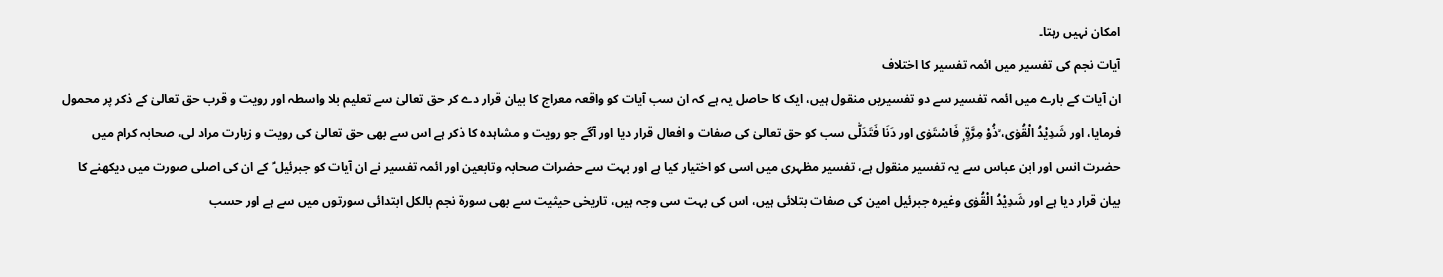امکان نہیں رہتا۔
آیات نجم کی تفسیر میں ائمہ تفسیر کا اختلاف
ان آیات کے بارے میں ائمہ تفسیر سے دو تفسیریں منقول ہیں، ایک کا حاصل یہ ہے کہ ان سب آیات کو واقعہ معراج کا بیان قرار دے کر حق تعالیٰ سے تعلیم بلا واسطہ اور رویت و قرب حق تعالیٰ کے ذکر پر محمول فرمایا، اور شَدِيْدُ الْقُوٰى، ۙذُوْ مِرَّةٍ ۭ فَاسْتَوٰى اور دَنَا فَتَدَلّٰى سب کو حق تعالیٰ کی صفات و افعال قرار دیا اور آگے جو رویت و مشاہدہ کا ذکر ہے اس سے بھی حق تعالیٰ کی رویت و زیارت مراد لی، صحابہ کرام میں حضرت انس اور ابن عباس سے یہ تفسیر منقول ہے، تفسیر مظہری میں اسی کو اختیار کیا ہے اور بہت سے حضرات صحابہ وتابعین اور ائمہ تفسیر نے ان آیات کو جبرئیل ؑ کے ان کی اصلی صورت میں دیکھنے کا بیان قرار دیا ہے اور شَدِيْدُ الْقُوٰى وغیرہ جبرئیل امین کی صفات بتلائی ہیں، اس کی بہت سی وجہ ہیں، تاریخی حیثیت سے بھی سورة نجم بالکل ابتدائی سورتوں میں سے ہے اور حسب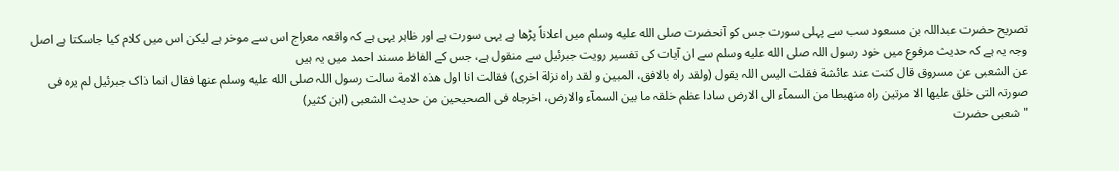تصریح حضرت عبداللہ بن مسعود سب سے پہلی سورت جس کو آنحضرت صلى الله عليه وسلم میں اعلاناً پڑھا ہے یہی سورت ہے اور ظاہر یہی ہے کہ واقعہ معراج اس سے موخر ہے لیکن اس میں کلام کیا جاسکتا ہے اصل وجہ یہ ہے کہ حدیث مرفوع میں خود رسول اللہ صلى الله عليه وسلم سے ان آیات کی تفسیر رویت جبرئیل سے منقول ہے، جس کے الفاظ مسند احمد میں یہ ہیں
عن الشعبی عن مسروق قال کنت عند عائشة فقلت الیس اللہ یقول (ولقد راہ بالافق، المبین و لقد راہ نزلة اخری) فقالت انا اول ھذہ الامة سالت رسول اللہ صلى الله عليه وسلم عنھا فقال انما ذاک جبرئیل لم یرہ فی صورتہ التی خلق علیھا الا مرتین راہ منھبطا من السمآء الی الارض سادا عظم خلقہ ما بین السمآء والارض، اخرجاہ فی الصحیحین من حدیث الشعبی (ابن کثیر)
" شعبی حضرت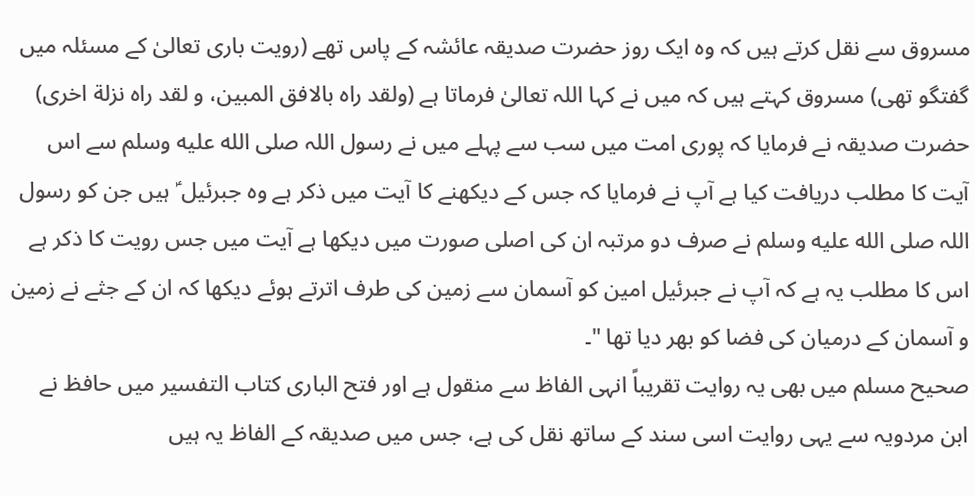مسروق سے نقل کرتے ہیں کہ وہ ایک روز حضرت صدیقہ عائشہ کے پاس تھے (رویت باری تعالیٰ کے مسئلہ میں گفتگو تھی) مسروق کہتے ہیں کہ میں نے کہا اللہ تعالیٰ فرماتا ہے (ولقد راہ بالافق المبین، و لقد راہ نزلة اخری) حضرت صدیقہ نے فرمایا کہ پوری امت میں سب سے پہلے میں نے رسول اللہ صلى الله عليه وسلم سے اس آیت کا مطلب دریافت کیا ہے آپ نے فرمایا کہ جس کے دیکھنے کا آیت میں ذکر ہے وہ جبرئیل ؑ ہیں جن کو رسول اللہ صلى الله عليه وسلم نے صرف دو مرتبہ ان کی اصلی صورت میں دیکھا ہے آیت میں جس رویت کا ذکر ہے اس کا مطلب یہ ہے کہ آپ نے جبرئیل امین کو آسمان سے زمین کی طرف اترتے ہوئے دیکھا کہ ان کے جثے نے زمین و آسمان کے درمیان کی فضا کو بھر دیا تھا "۔
صحیح مسلم میں بھی یہ روایت تقریباً انہی الفاظ سے منقول ہے اور فتح الباری کتاب التفسیر میں حافظ نے ابن مردویہ سے یہی روایت اسی سند کے ساتھ نقل کی ہے، جس میں صدیقہ کے الفاظ یہ ہیں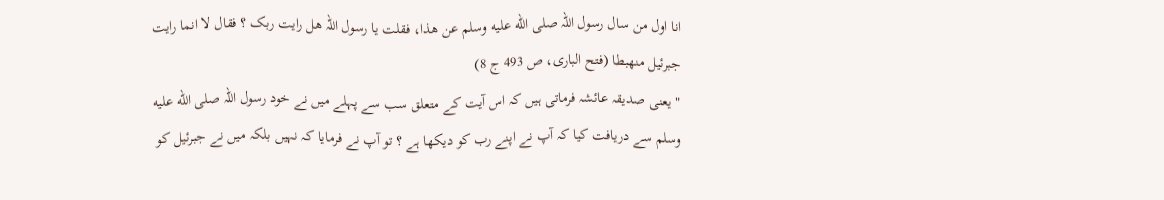انا اول من سال رسول اللہ صلى الله عليه وسلم عن ھذا، فقلت یا رسول اللہ ھل رایت ربک ؟ فقال لا انما رایت جبرئیل منھبطا (فتح الباری، ص 493 ج 8)
" یعنی صدیقہ عائشہ فرماتی ہیں کہ اس آیت کے متعلق سب سے پہلے میں نے خود رسول اللہ صلى الله عليه وسلم سے دریافت کیا کہ آپ نے اپنے رب کو دیکھا ہے ؟ تو آپ نے فرمایا کہ نہیں بلکہ میں نے جبرئیل کو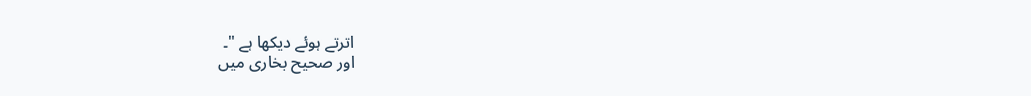اترتے ہوئے دیکھا ہے "۔
اور صحیح بخاری میں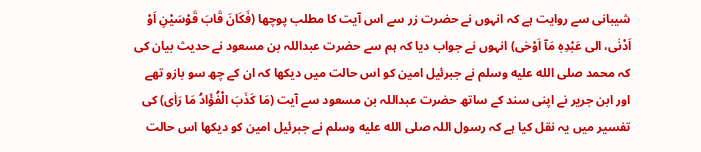شیبانی سے روایت ہے کہ انہوں نے حضرت زر سے اس آیت کا مطلب پوچھا (فَكَانَ قَابَ قَوْسَيْنِ اَوْ اَدْنٰى، الی عَبْدِهٖ مَآ اَوْحٰى) انہوں نے جواب دیا کہ ہم سے حضرت عبداللہ بن مسعود نے حدیث بیان کی کہ محمد صلى الله عليه وسلم نے جبرئیل امین کو اس حالت میں دیکھا کہ ان کے چھ سو بازو تھے اور ابن جریر نے اپنی سند کے ساتھ حضرت عبداللہ بن مسعود سے آیت (مَا كَذَبَ الْفُؤَادُ مَا رَاٰى) کی تفسیر میں یہ نقل کیا ہے کہ رسول اللہ صلى الله عليه وسلم نے جبرئیل امین کو دیکھا اس حالت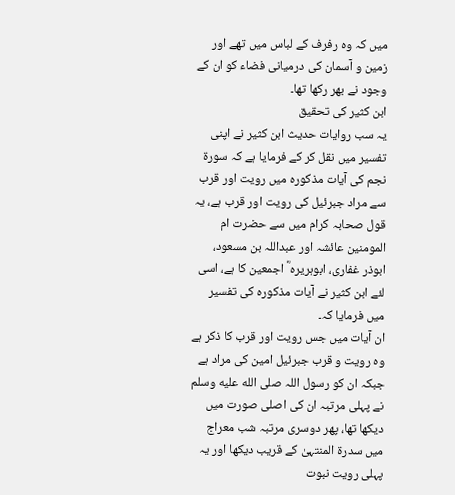میں کہ وہ رفرف کے لباس میں تھے اور زمین و آسمان کی درمیانی فضاء کو ان کے وجود نے بھر رکھا تھا۔
ابن کثیر کی تحقیق
یہ سب روایات حدیث ابن کثیر نے اپنی تفسیر میں نقل کر کے فرمایا ہے کہ سورة نجم کی آیات مذکورہ میں رویت اور قرب سے مراد جبرئیل کی رویت اور قرب ہے، یہ قول صحابہ کرام میں سے حضرت ام المومنین عائشہ اور عبداللہ بن مسعود، ابوذر غفاری، ابوہریرہ ؓ اجمعین کا ہے، اسی لئے ابن کثیر نے آیات مذکورہ کی تفسیر میں فرمایا کہ۔
ان آیات میں جس رویت اور قرب کا ذکر ہے وہ رویت و قرب جبرئیل امین کی مراد ہے جبکہ ان کو رسول اللہ صلى الله عليه وسلم نے پہلی مرتبہ ان کی اصلی صورت میں دیکھا تھا، پھر دوسری مرتبہ شب معراج میں سدرة المنتہیٰ کے قریب دیکھا اور یہ پہلی رویت نبوت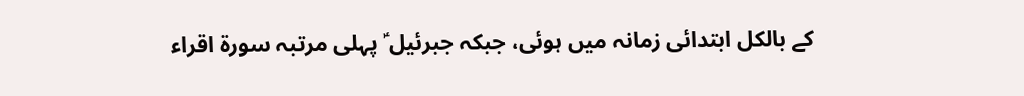کے بالکل ابتدائی زمانہ میں ہوئی، جبکہ جبرئیل ؑ پہلی مرتبہ سورة اقراء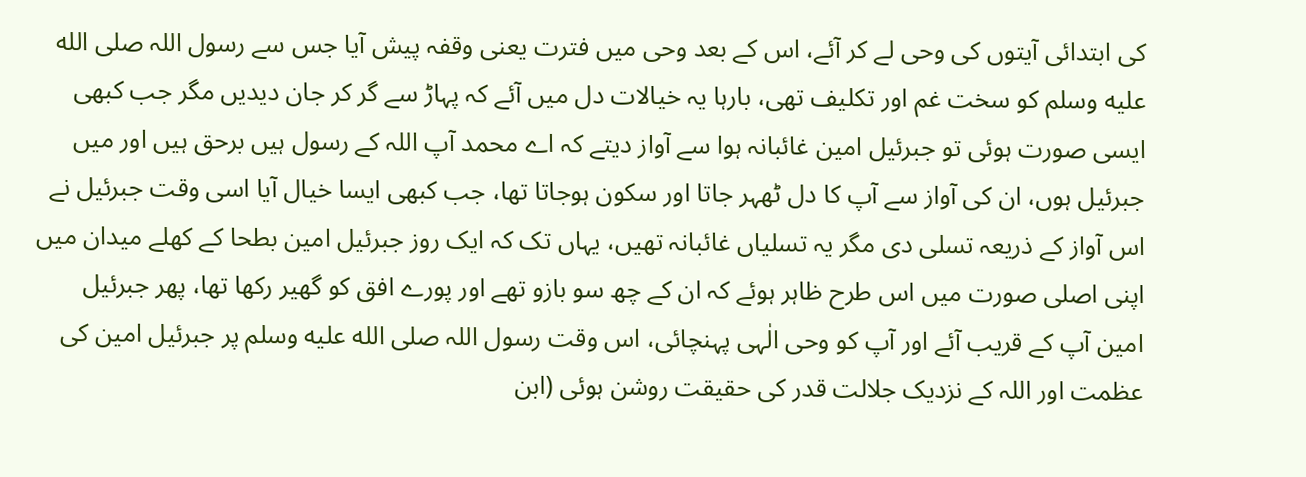کی ابتدائی آیتوں کی وحی لے کر آئے، اس کے بعد وحی میں فترت یعنی وقفہ پیش آیا جس سے رسول اللہ صلى الله عليه وسلم کو سخت غم اور تکلیف تھی، بارہا یہ خیالات دل میں آئے کہ پہاڑ سے گر کر جان دیدیں مگر جب کبھی ایسی صورت ہوئی تو جبرئیل امین غائبانہ ہوا سے آواز دیتے کہ اے محمد آپ اللہ کے رسول ہیں برحق ہیں اور میں جبرئیل ہوں، ان کی آواز سے آپ کا دل ٹھہر جاتا اور سکون ہوجاتا تھا، جب کبھی ایسا خیال آیا اسی وقت جبرئیل نے اس آواز کے ذریعہ تسلی دی مگر یہ تسلیاں غائبانہ تھیں، یہاں تک کہ ایک روز جبرئیل امین بطحا کے کھلے میدان میں اپنی اصلی صورت میں اس طرح ظاہر ہوئے کہ ان کے چھ سو بازو تھے اور پورے افق کو گھیر رکھا تھا، پھر جبرئیل امین آپ کے قریب آئے اور آپ کو وحی الٰہی پہنچائی، اس وقت رسول اللہ صلى الله عليه وسلم پر جبرئیل امین کی عظمت اور اللہ کے نزدیک جلالت قدر کی حقیقت روشن ہوئی (ابن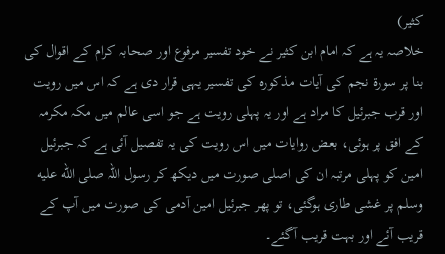کثیر)
خلاصہ یہ ہے کہ امام ابن کثیر نے خود تفسیر مرفوع اور صحابہ کرام کے اقوال کی بنا پر سورة نجم کی آیات مذکورہ کی تفسیر یہی قرار دی ہے کہ اس میں رویت اور قرب جبرئیل کا مراد ہے اور یہ پہلی رویت ہے جو اسی عالم میں مکہ مکرمہ کے افق پر ہوئی، بعض روایات میں اس رویت کی یہ تفصیل آئی ہے کہ جبرئیل امین کو پہلی مرتبہ ان کی اصلی صورت میں دیکھ کر رسول اللہ صلى الله عليه وسلم پر غشی طاری ہوگئی، تو پھر جبرئیل امین آدمی کی صورت میں آپ کے قریب آئے اور بہت قریب آگئے۔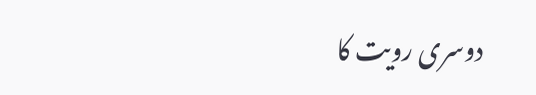دوسری رویت کا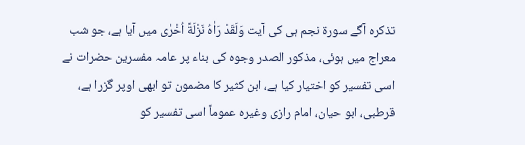تذکرہ آگے سورة نجم ہی کی آیت وَلَقَدْ رَاٰهُ نَزْلَةً اُخْرٰى میں آیا ہے، جو شب معراج میں ہوئی، مذکور الصدر وجوہ کی بناء پر عامہ مفسرین حضرات نے اسی تفسیر کو اختیار کیا ہے، ابن کثیر کا مضمون تو ابھی اوپر گزرا ہے، قرطبی، ابو حیان، امام رازی وغیرہ عموماً اسی تفسیر کو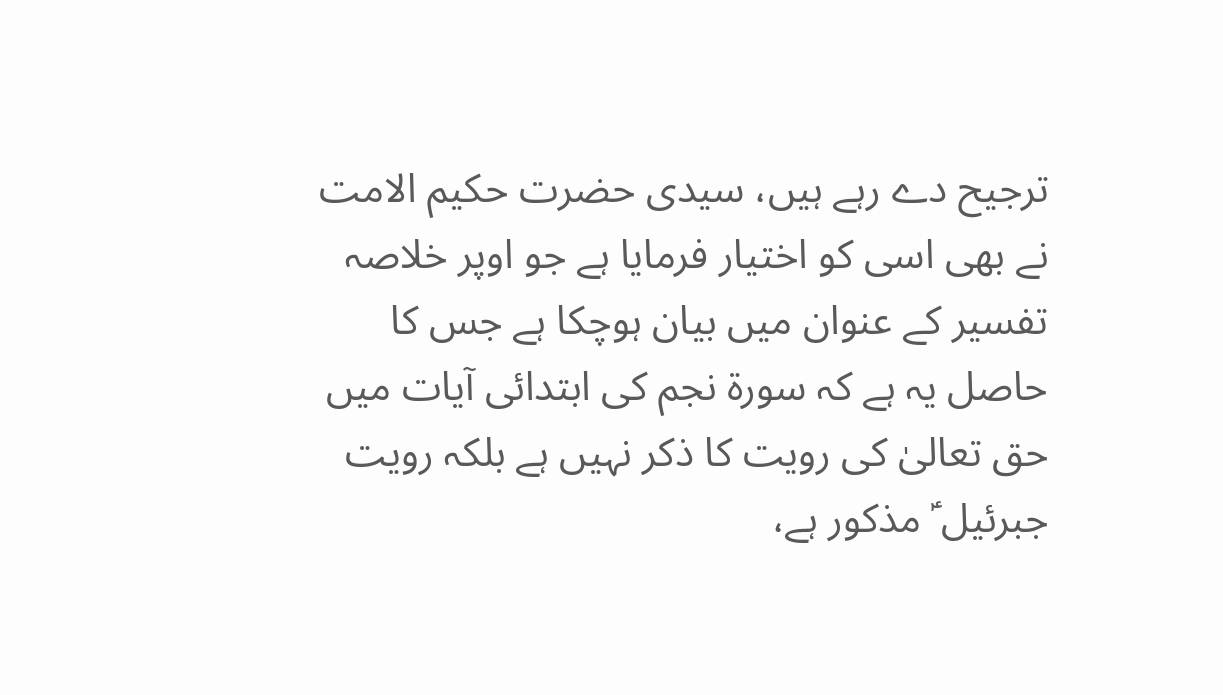ترجیح دے رہے ہیں، سیدی حضرت حکیم الامت نے بھی اسی کو اختیار فرمایا ہے جو اوپر خلاصہ تفسیر کے عنوان میں بیان ہوچکا ہے جس کا حاصل یہ ہے کہ سورة نجم کی ابتدائی آیات میں حق تعالیٰ کی رویت کا ذکر نہیں ہے بلکہ رویت جبرئیل ؑ مذکور ہے،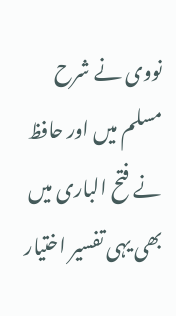نووی نے شرح مسلم میں اور حافظ نے فتح الباری میں بھی یہی تفسیر اختیار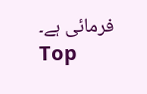فرمائی ہے۔
Top